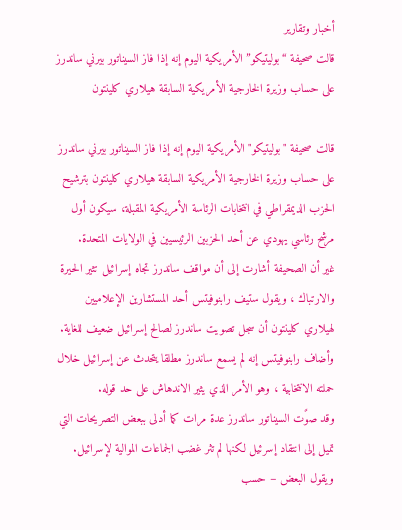أخبار وتقارير
قالت صحيفة “بوليتيكو” الأمريكية اليوم إنه إذا فاز السيناتور بيرني ساندرز على حساب وزيرة الخارجية الأمريكية السابقة هيلاري كلينتون

قالت صحيفة "بوليتيكو" الأمريكية اليوم إنه إذا فاز السيناتور بيرني ساندرز على حساب وزيرة الخارجية الأمريكية السابقة هيلاري كلينتون بترشيح الحزب الديمقراطي في انتخابات الرئاسة الأمريكية المقبلة، سيكون أول مرشح رئاسي يهودي عن أحد الحزبين الرئيسيين في الولايات المتحدة.
غير أن الصحيفة أشارت إلى أن مواقف ساندرز تجاه إسرائيل تثير الحيرة والارتباك ، ويقول ستيف رابنوفيتس أحد المستشارين الإعلاميين لهيلاري كلينتون أن سجل تصويت ساندرز لصالح إسرائيل ضعيف للغاية.
وأضاف رابنوفيتس إنه لم يسمع ساندرز مطلقا يتحدث عن إسرائيل خلال حملته الانتخابية ، وهو الأمر الذي يثير الاندهاش على حد قوله.
وقد صوًت السيناتور ساندرز عدة مرات كما أدلى ببعض التصريحات التي تميل إلى انتقاد إسرئيل لكنها لم تثر غضب الجماعات الموالية لإسرائيل.
ويقول البعض – حسب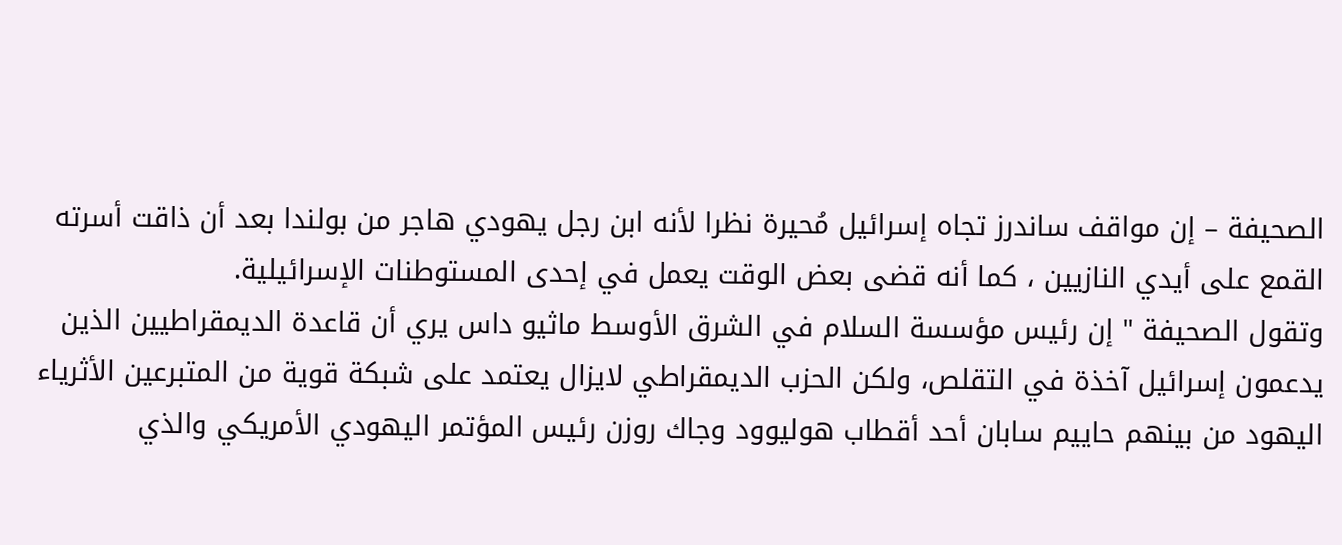الصحيفة – إن مواقف ساندرز تجاه إسرائيل مُحيرة نظرا لأنه ابن رجل يهودي هاجر من بولندا بعد أن ذاقت أسرته القمع على أيدي النازيين ، كما أنه قضى بعض الوقت يعمل في إحدى المستوطنات الإسرائيلية.
وتقول الصحيفة " إن رئيس مؤسسة السلام في الشرق الأوسط ماثيو داس يري أن قاعدة الديمقراطيين الذين يدعمون إسرائيل آخذة في التقلص، ولكن الحزب الديمقراطي لايزال يعتمد على شبكة قوية من المتبرعين الأثرياء اليهود من بينهم حاييم سابان أحد أقطاب هوليوود وجاك روزن رئيس المؤتمر اليهودي الأمريكي والذي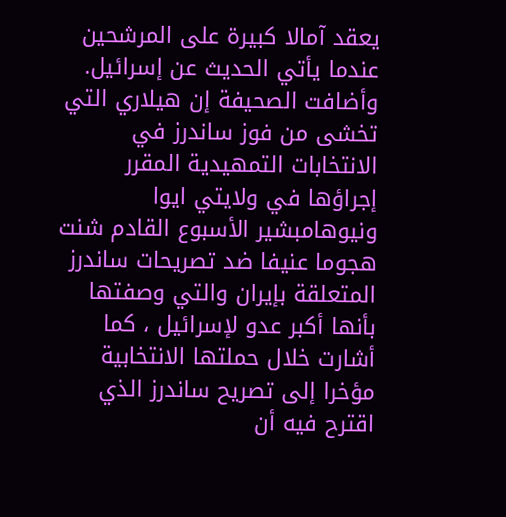يعقد آمالا كبيرة على المرشحين عندما يأتي الحديث عن إسرائيل.
وأضافت الصحيفة إن هيلاري التي تخشى من فوز ساندرز في الانتخابات التمهيدية المقرر إجراؤها في ولايتي ايوا ونيوهامبشير الأسبوع القادم شنت هجوما عنيفا ضد تصريحات ساندرز المتعلقة بإيران والتي وصفتها بأنها أكبر عدو لإسرائيل ، كما أشارت خلال حملتها الانتخابية مؤخرا إلى تصريح ساندرز الذي اقترح فيه أن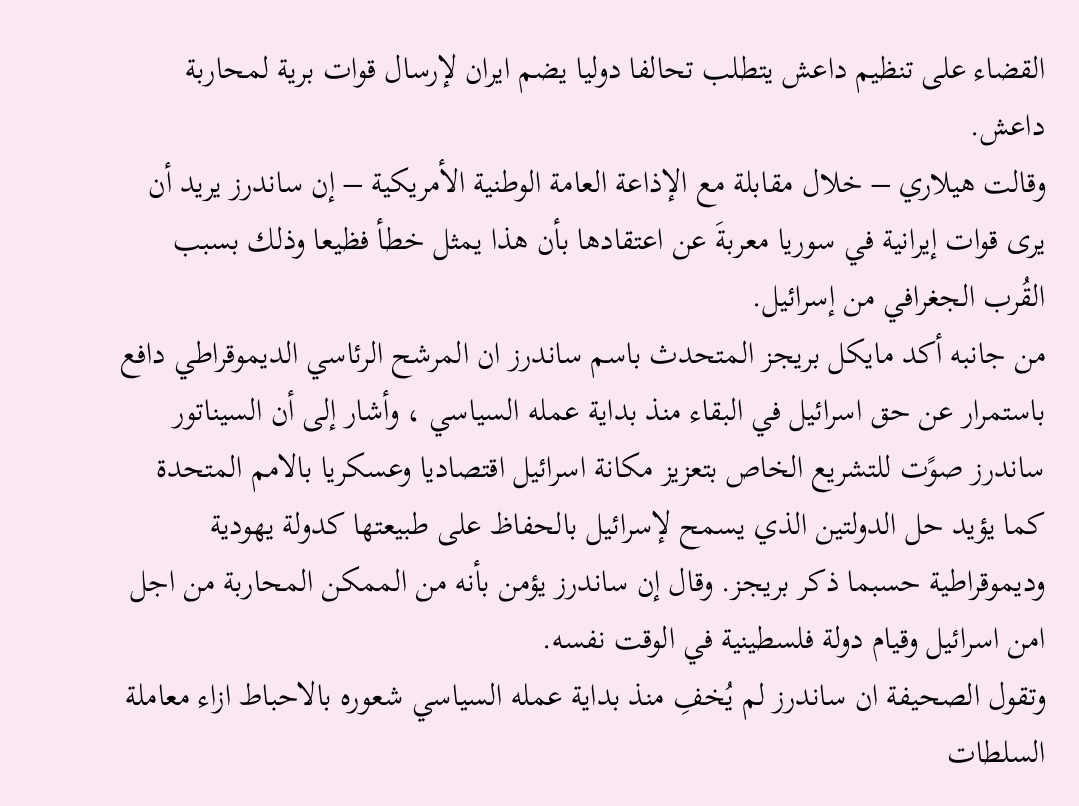القضاء على تنظيم داعش يتطلب تحالفا دوليا يضم ايران لإرسال قوات برية لمحاربة داعش.
وقالت هيلاري – خلال مقابلة مع الإذاعة العامة الوطنية الأمريكية – إن ساندرز يريد أن يرى قوات إيرانية في سوريا معربةَ عن اعتقادها بأن هذا يمثل خطأ فظيعا وذلك بسبب القُرب الجغرافي من إسرائيل.
من جانبه أكد مايكل بريجز المتحدث باسم ساندرز ان المرشح الرئاسي الديموقراطي دافع باستمرار عن حق اسرائيل في البقاء منذ بداية عمله السياسي ، وأشار إلى أن السيناتور ساندرز صوًت للتشريع الخاص بتعزيز مكانة اسرائيل اقتصاديا وعسكريا بالامم المتحدة كما يؤيد حل الدولتين الذي يسمح لإسرائيل بالحفاظ على طبيعتها كدولة يهودية وديموقراطية حسبما ذكر بريجز. وقال إن ساندرز يؤمن بأنه من الممكن المحاربة من اجل امن اسرائيل وقيام دولة فلسطينية في الوقت نفسه.
وتقول الصحيفة ان ساندرز لم يُخفِ منذ بداية عمله السياسي شعوره بالاحباط ازاء معاملة السلطات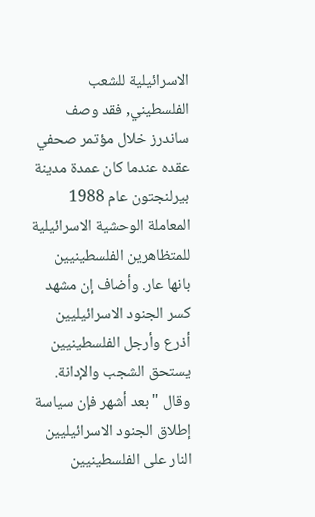الاسرائيلية للشعب الفلسطيني, فقد وصف ساندرز خلال مؤتمر صحفي عقده عندما كان عمدة مدينة بيرلنجتون عام 1988 المعاملة الوحشية الاسرائيلية للمتظاهرين الفلسطينيين بانها عار. وأضاف إن مشهد كسر الجنود الاسرائيليين أذرع وأرجل الفلسطينيين يستحق الشجب والإدانة. وقال "بعد أشهر فإن سياسة إطلاق الجنود الاسرائيليين النار على الفلسطينيين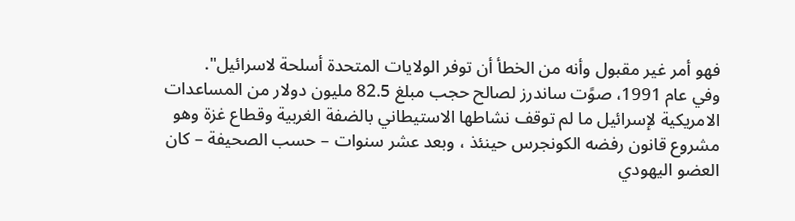فهو أمر غير مقبول وأنه من الخطأ أن توفر الولايات المتحدة أسلحة لاسرائيل".
وفي عام 1991، صوًت ساندرز لصالح حجب مبلغ 82.5 مليون دولار من المساعدات الامريكية لإسرائيل ما لم توقف نشاطها الاستيطاني بالضفة الغربية وقطاع غزة وهو مشروع قانون رفضه الكونجرس حينئذ ، وبعد عشر سنوات – حسب الصحيفة – كان العضو اليهودي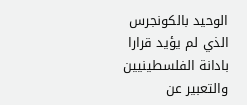الوحيد بالكونجرس الذي لم يؤيد قرارا بادانة الفلسطينيين والتعبير عن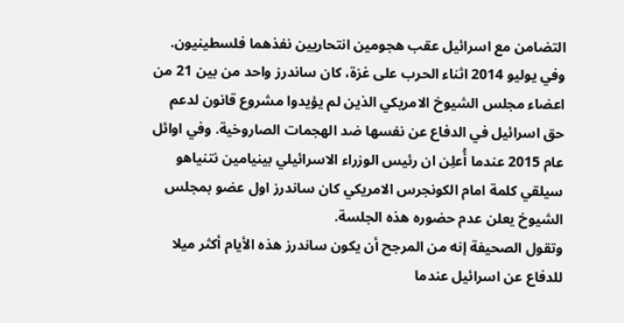التضامن مع اسرائيل عقب هجومين انتحاريين نفذهما فلسطينيون.
وفي يوليو 2014 اثناء الحرب على غزة، كان ساندرز واحد من بين 21 من اعضاء مجلس الشيوخ الامريكي الذين لم يؤيدوا مشروع قانون لدعم حق اسرائيل في الدفاع عن نفسها ضد الهجمات الصاروخية. وفي اوائل عام 2015 عندما أُعلِن ان رئيس الوزراء الاسرائيلي بينيامين نتنياهو سيلقي كلمة امام الكونجرس الامريكي كان ساندرز اول عضو بمجلس الشيوخ يعلن عدم حضوره هذه الجلسة.
وتقول الصحيفة إنه من المرجح أن يكون ساندرز هذه الأيام أكثر ميلا للدفاع عن اسرائيل عندما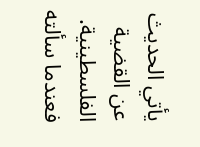يأتي الحديث عن القضية الفلسطينية. فعندما سألته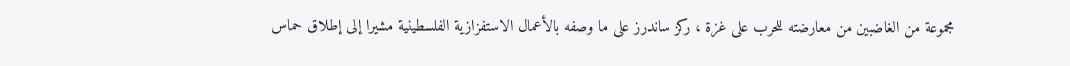مجموعة من الغاضبين من معارضته للحرب على غزة ، ركز ساندرز على ما وصفه بالأعمال الاستفزازية الفلسطينية مشيرا إلى إطلاق حماس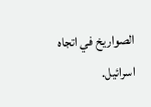الصواريخ في اتجاه اسرائيل.